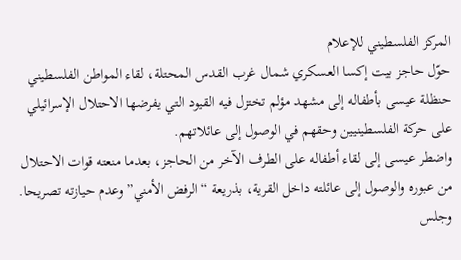المركز الفلسطيني للإعلام
حوّل حاجز بيت إكسا العسكري شمال غرب القدس المحتلة، لقاء المواطن الفلسطيني حنظلة عيسى بأطفاله إلى مشهد مؤلم تختزل فيه القيود التي يفرضها الاحتلال الإسرائيلي على حركة الفلسطينيين وحقهم في الوصول إلى عائلاتهم.
واضطر عيسى إلى لقاء أطفاله على الطرف الآخر من الحاجز، بعدما منعته قوات الاحتلال من عبوره والوصول إلى عائلته داخل القرية، بذريعة “الرفض الأمني” وعدم حيازته تصريحا.
وجلس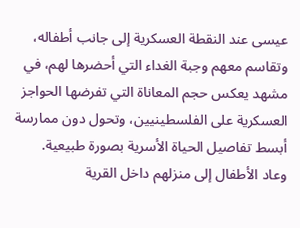عيسى عند النقطة العسكرية إلى جانب أطفاله، وتقاسم معهم وجبة الغداء التي أحضرها لهم، في مشهد يعكس حجم المعاناة التي تفرضها الحواجز العسكرية على الفلسطينيين، وتحول دون ممارسة أبسط تفاصيل الحياة الأسرية بصورة طبيعية.
وعاد الأطفال إلى منزلهم داخل القرية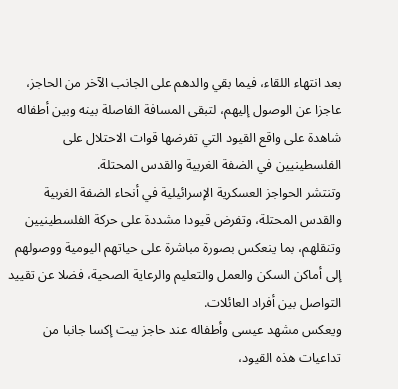بعد انتهاء اللقاء، فيما بقي والدهم على الجانب الآخر من الحاجز، عاجزا عن الوصول إليهم، لتبقى المسافة الفاصلة بينه وبين أطفاله شاهدة على واقع القيود التي تفرضها قوات الاحتلال على الفلسطينيين في الضفة الغربية والقدس المحتلة.
وتنتشر الحواجز العسكرية الإسرائيلية في أنحاء الضفة الغربية والقدس المحتلة، وتفرض قيودا مشددة على حركة الفلسطينيين وتنقلهم، بما ينعكس بصورة مباشرة على حياتهم اليومية ووصولهم إلى أماكن السكن والعمل والتعليم والرعاية الصحية، فضلا عن تقييد التواصل بين أفراد العائلات.
ويعكس مشهد عيسى وأطفاله عند حاجز بيت إكسا جانبا من تداعيات هذه القيود،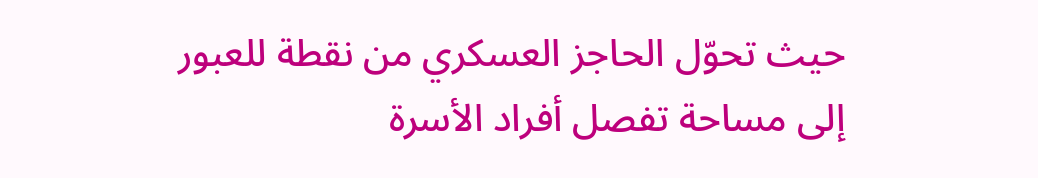حيث تحوّل الحاجز العسكري من نقطة للعبور إلى مساحة تفصل أفراد الأسرة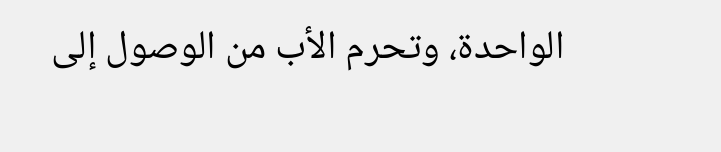الواحدة، وتحرم الأب من الوصول إلى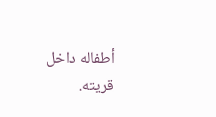أطفاله داخل قريته.